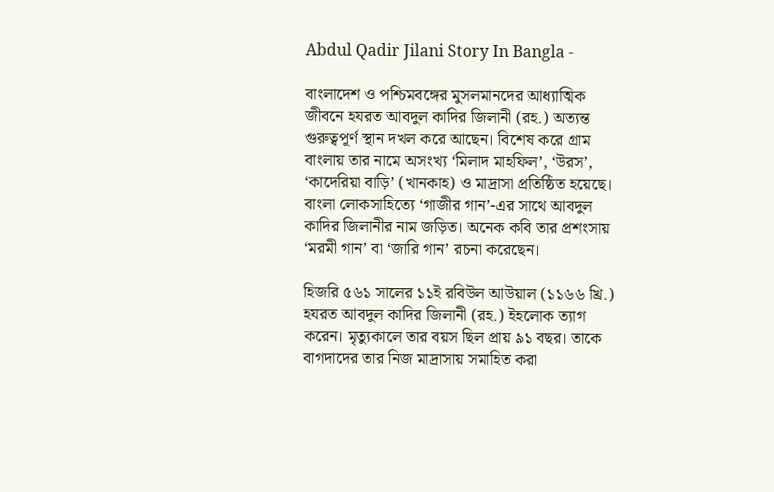Abdul Qadir Jilani Story In Bangla -

বাংলাদেশ ও পশ্চিমবঙ্গের মুসলমানদের আধ্যাত্মিক জীবনে হযরত আবদুল কাদির জিলানী (রহ.) অত্যন্ত গুরুত্বপূর্ণ স্থান দখল করে আছেন। বিশেষ করে গ্রাম বাংলায় তার নামে অসংখ্য ‘মিলাদ মাহফিল’, ‘উরস’, ‘কাদেরিয়া বাড়ি’ (খানকাহ) ও মাদ্রাসা প্রতিষ্ঠিত হয়েছে। বাংলা লোকসাহিত্যে ‘গাজীর গান’-এর সাথে আবদুল কাদির জিলানীর নাম জড়িত। অনেক কবি তার প্রশংসায় ‘মরমী গান’ বা ‘জারি গান’ রচনা করেছেন।

হিজরি ৫৬১ সালের ১১ই রবিউল আউয়াল (১১৬৬ খ্রি.) হযরত আবদুল কাদির জিলানী (রহ.) ইহলোক ত্যাগ করেন। মৃত্যুকালে তার বয়স ছিল প্রায় ৯১ বছর। তাকে বাগদাদের তার নিজ মাদ্রাসায় সমাহিত করা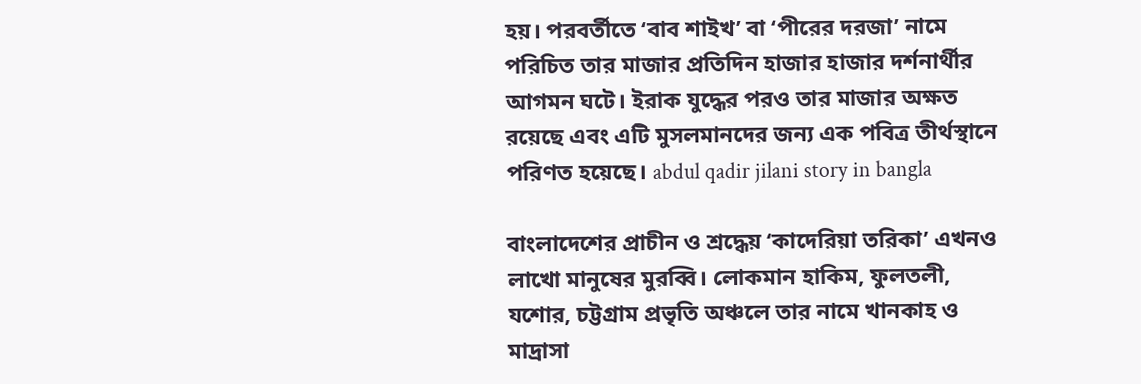হয়। পরবর্তীতে ‘বাব শাইখ’ বা ‘পীরের দরজা’ নামে পরিচিত তার মাজার প্রতিদিন হাজার হাজার দর্শনার্থীর আগমন ঘটে। ইরাক যুদ্ধের পরও তার মাজার অক্ষত রয়েছে এবং এটি মুসলমানদের জন্য এক পবিত্র তীর্থস্থানে পরিণত হয়েছে। abdul qadir jilani story in bangla

বাংলাদেশের প্রাচীন ও শ্রদ্ধেয় ‘কাদেরিয়া তরিকা’ এখনও লাখো মানুষের মুরব্বি। লোকমান হাকিম, ফুলতলী, যশোর, চট্টগ্রাম প্রভৃতি অঞ্চলে তার নামে খানকাহ ও মাদ্রাসা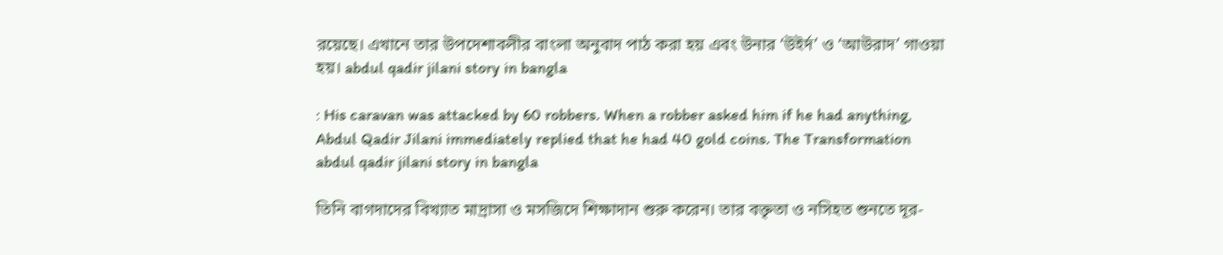রয়েছে। এখানে তার উপদেশাবলীর বাংলা অনুবাদ পাঠ করা হয় এবং উনার ‘উইর্দ’ ও ‘আউরাদ’ গাওয়া হয়। abdul qadir jilani story in bangla

: His caravan was attacked by 60 robbers. When a robber asked him if he had anything, Abdul Qadir Jilani immediately replied that he had 40 gold coins. The Transformation abdul qadir jilani story in bangla

তিনি বাগদাদের বিখ্যাত মাদ্রাসা ও মসজিদে শিক্ষাদান শুরু করেন। তার বক্তৃতা ও নসিহত শুনতে দূর-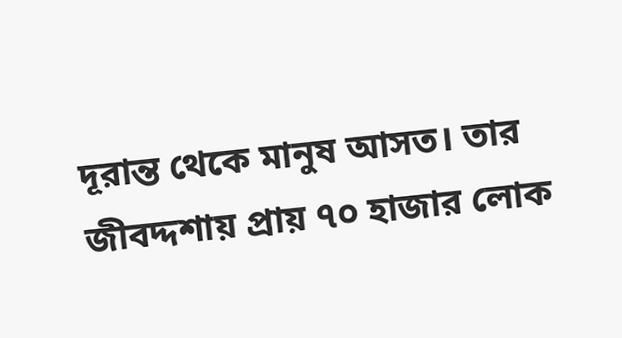দূরান্ত থেকে মানুষ আসত। তার জীবদ্দশায় প্রায় ৭০ হাজার লোক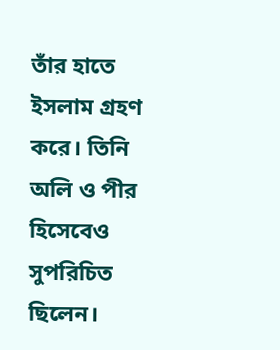তাঁর হাতে ইসলাম গ্রহণ করে। তিনি অলি ও পীর হিসেবেও সুপরিচিত ছিলেন।